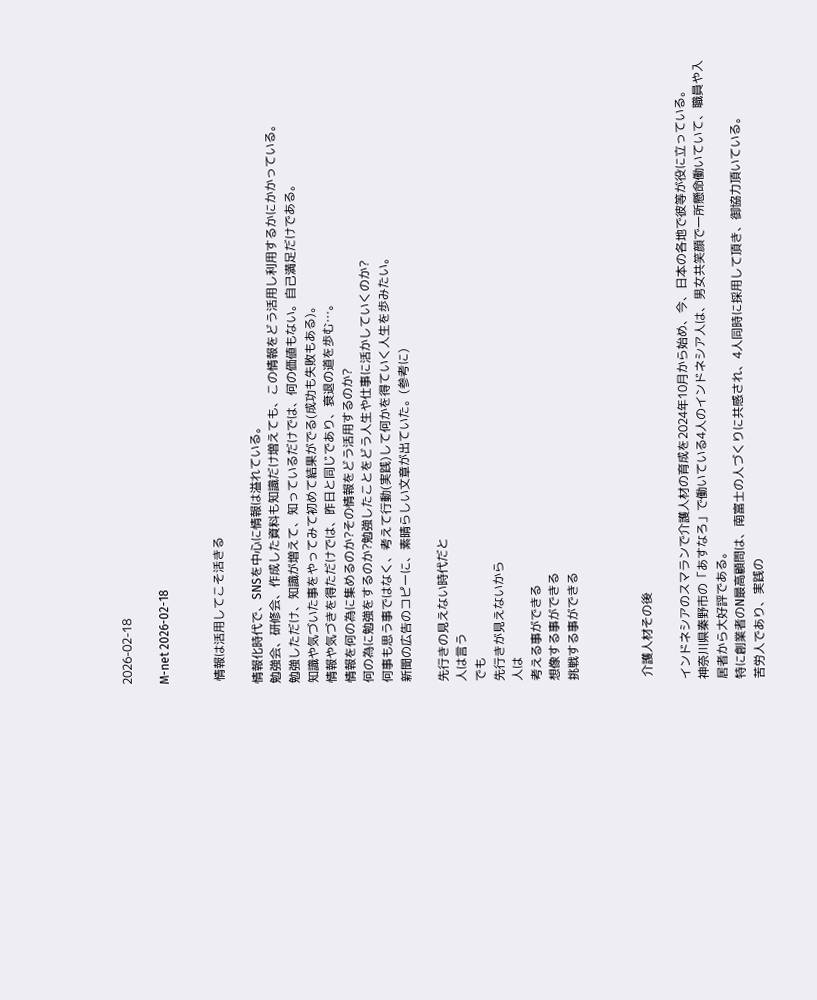2026-02-18

M-net 2026-02-18


 情報は活用してこそ活きる

情報化時代で、SNSを中心に情報は溢れている。
勉強会、研修会、作成した資料も知識だけ増えても、この情報をどう活用し利用するかにかかっている。
勉強しただけ、知識が増えて、知っているだけでは、何の価値もない。自己満足だけである。
知識や気づいた事をやってみて初めて結果がでる(成功も失敗もある)。
情報や気づきを得ただけでは、昨日と同じであり、衰退の道を歩む…。
情報を何の為に集めるのか?その情報をどう活用するのか?
何の為に勉強をするのか?勉強したことをどう人生や仕事に活かしていくのか?
何事も思う事ではなく、考えて行動(実践)して何かを得ていく人生を歩みたい。
新聞の広告のコピーに、素晴らしい文章が出ていた。(参考に)

先行きの見えない時代だと
人は言う
でも
先行きが見えないから
人は
考える事ができる
想像する事ができる
挑戦する事ができる



 介護人材その後

インドネシアのスマランで介護人材の育成を2024年10月から始め、今、日本の各地で彼等が役に立っている。
神奈川県秦野市の「あすなろ」で働いている4人のインドネシア人は、男女共笑顔で一所懸命働いていて、職員や入居者から大好評である。
特に創業者のN最高顧問は、南富士の人づくりに共感され、4人同時に採用して頂き、御協力頂いている。
苦労人であり、実践の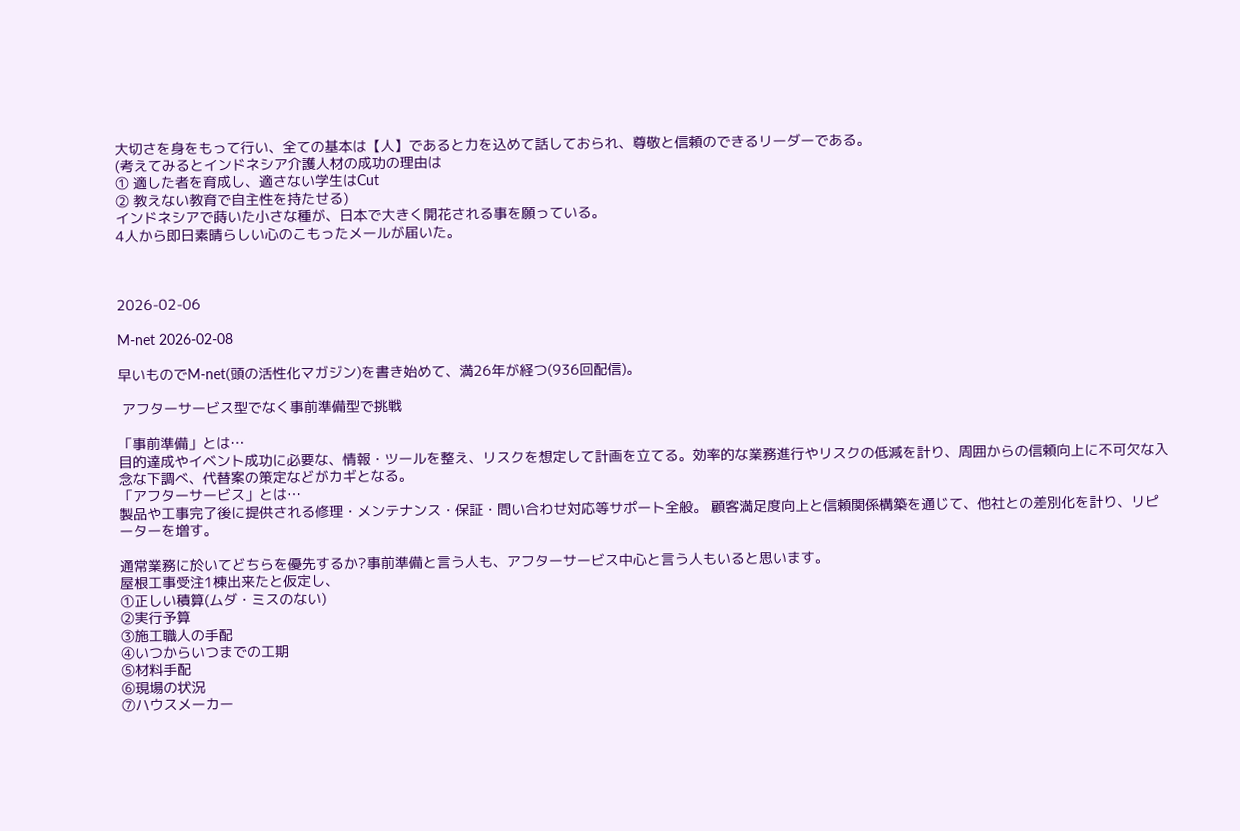大切さを身をもって行い、全ての基本は【人】であると力を込めて話しておられ、尊敬と信頼のできるリーダーである。
(考えてみるとインドネシア介護人材の成功の理由は
① 適した者を育成し、適さない学生はCut
② 教えない教育で自主性を持たせる)
インドネシアで蒔いた小さな種が、日本で大きく開花される事を願っている。
4人から即日素晴らしい心のこもったメールが届いた。



2026-02-06

M-net 2026-02-08

早いものでM-net(頭の活性化マガジン)を書き始めて、満26年が経つ(936回配信)。

 アフターサービス型でなく事前準備型で挑戦

「事前準備」とは…
目的達成やイベント成功に必要な、情報・ツールを整え、リスクを想定して計画を立てる。効率的な業務進行やリスクの低減を計り、周囲からの信頼向上に不可欠な入念な下調べ、代替案の策定などがカギとなる。
「アフターサービス」とは…
製品や工事完了後に提供される修理・メンテナンス・保証・問い合わせ対応等サポート全般。 顧客満足度向上と信頼関係構築を通じて、他社との差別化を計り、リピーターを増す。

通常業務に於いてどちらを優先するか?事前準備と言う人も、アフターサービス中心と言う人もいると思います。
屋根工事受注1棟出来たと仮定し、
①正しい積算(ムダ・ミスのない)
②実行予算
③施工職人の手配
④いつからいつまでの工期
⑤材料手配
⑥現場の状況
⑦ハウスメーカー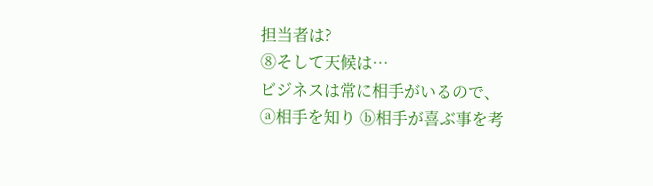担当者は?
⑧そして天候は…
ビジネスは常に相手がいるので、
ⓐ相手を知り ⓑ相手が喜ぶ事を考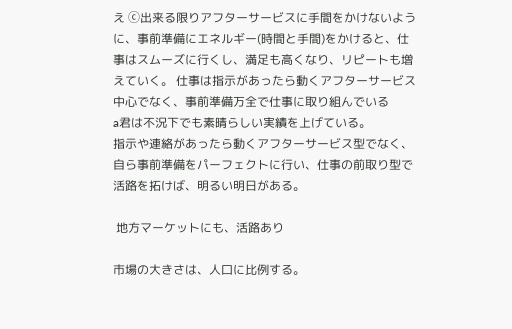え ⓒ出来る限りアフターサービスに手間をかけないように、事前準備にエネルギー(時間と手間)をかけると、仕事はスムーズに行くし、満足も高くなり、リピートも増えていく。 仕事は指示があったら動くアフターサービス中心でなく、事前準備万全で仕事に取り組んでいる
a君は不況下でも素晴らしい実績を上げている。
指示や連絡があったら動くアフターサービス型でなく、自ら事前準備をパーフェクトに行い、仕事の前取り型で活路を拓けば、明るい明日がある。

 地方マーケットにも、活路あり

市場の大きさは、人口に比例する。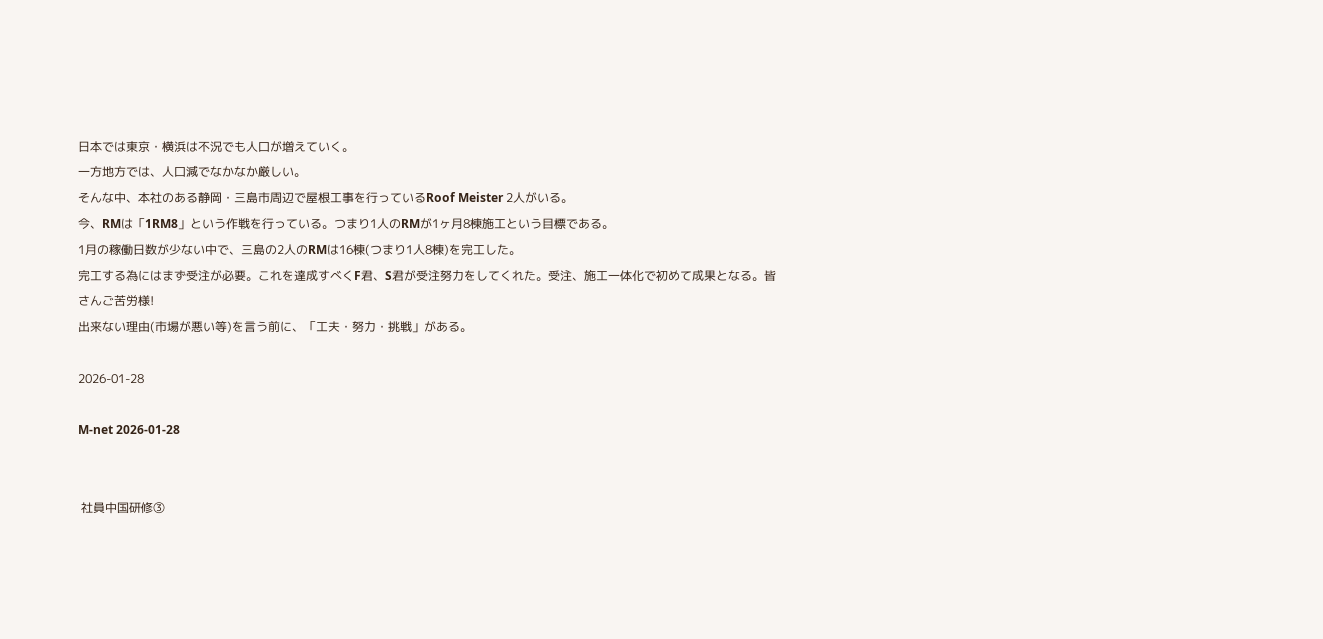日本では東京・横浜は不況でも人口が増えていく。
一方地方では、人口減でなかなか厳しい。
そんな中、本社のある静岡・三島市周辺で屋根工事を行っているRoof Meister 2人がいる。
今、RMは「1RM8」という作戦を行っている。つまり1人のRMが1ヶ月8棟施工という目標である。
1月の稼働日数が少ない中で、三島の2人のRMは16棟(つまり1人8棟)を完工した。
完工する為にはまず受注が必要。これを達成すべくF君、S君が受注努力をしてくれた。受注、施工一体化で初めて成果となる。皆さんご苦労様!
出来ない理由(市場が悪い等)を言う前に、「工夫・努力・挑戦」がある。

2026-01-28

M-net 2026-01-28


 社員中国研修③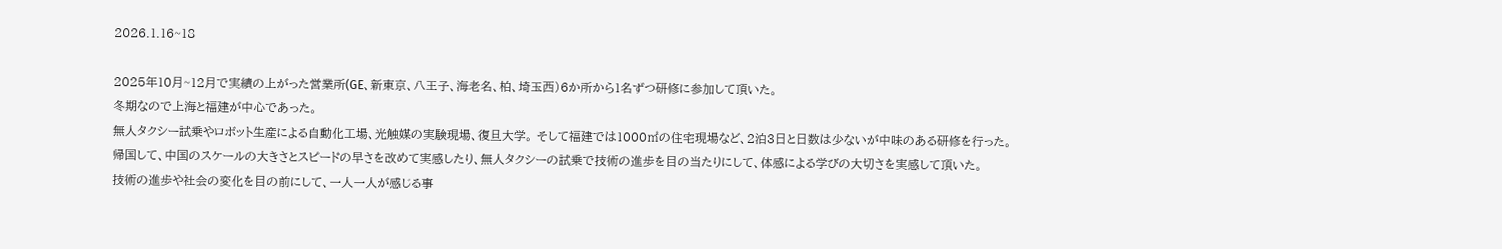2026.1.16~18

2025年10月~12月で実績の上がった営業所(GE、新東京、八王子、海老名、柏、埼玉西)6か所から1名ずつ研修に参加して頂いた。
冬期なので上海と福建が中心であった。
無人タクシー試乗やロボット生産による自動化工場、光触媒の実験現場、復旦大学。 そして福建では1000㎡の住宅現場など、2泊3日と日数は少ないが中味のある研修を行った。
帰国して、中国のスケールの大きさとスピードの早さを改めて実感したり、無人タクシーの試乗で技術の進歩を目の当たりにして、体感による学びの大切さを実感して頂いた。
技術の進歩や社会の変化を目の前にして、一人一人が感じる事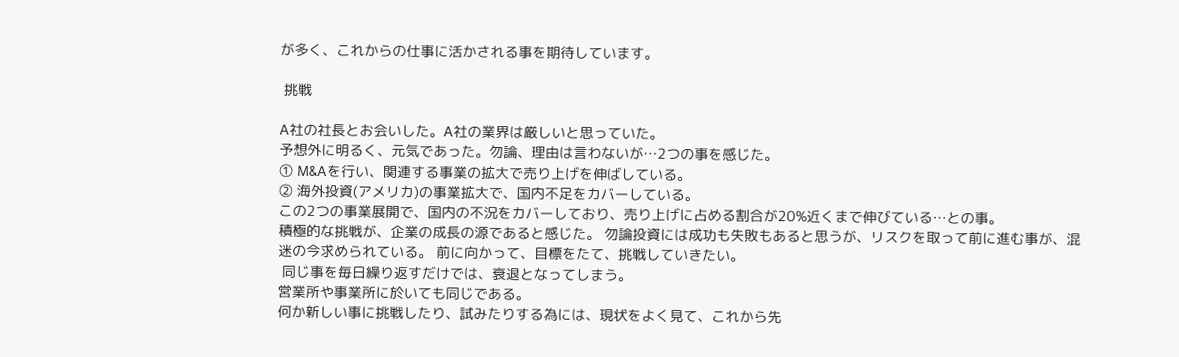が多く、これからの仕事に活かされる事を期待しています。

 挑戦

A社の社長とお会いした。A社の業界は厳しいと思っていた。
予想外に明るく、元気であった。勿論、理由は言わないが…2つの事を感じた。
① M&Aを行い、関連する事業の拡大で売り上げを伸ばしている。
② 海外投資(アメリカ)の事業拡大で、国内不足をカバーしている。
この2つの事業展開で、国内の不況をカバーしており、売り上げに占める割合が20%近くまで伸びている…との事。
積極的な挑戦が、企業の成長の源であると感じた。 勿論投資には成功も失敗もあると思うが、リスクを取って前に進む事が、混迷の今求められている。 前に向かって、目標をたて、挑戦していきたい。
 同じ事を毎日繰り返すだけでは、衰退となってしまう。
営業所や事業所に於いても同じである。
何か新しい事に挑戦したり、試みたりする為には、現状をよく見て、これから先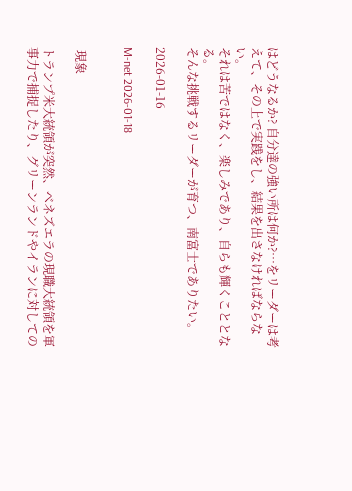はどうなるか? 自分達の強い所は何か?…をリーダーは考えて、その上で実践をし、結果を出さなければならない。
それは苦ではなく、楽しみであり、自らも輝くこととなる。
そんな挑戦するリーダーが育つ、南富士でありたい。

2026-01-16

M-net 2026-01-18


 現象

トランプ米大統領が突然、ベネズエラの現職大統領を軍事力で捕捉したり、グリーンランドやイランに対しての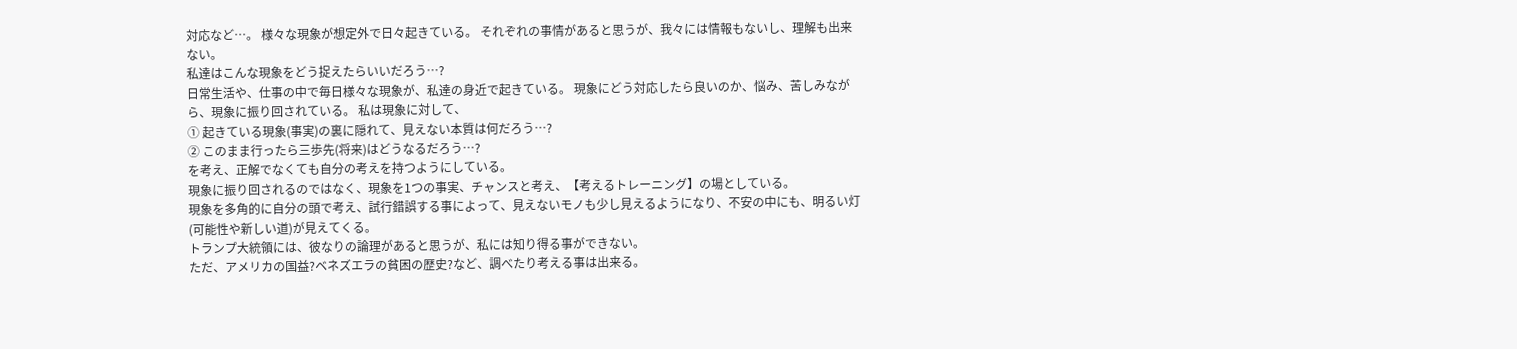対応など…。 様々な現象が想定外で日々起きている。 それぞれの事情があると思うが、我々には情報もないし、理解も出来ない。
私達はこんな現象をどう捉えたらいいだろう…?
日常生活や、仕事の中で毎日様々な現象が、私達の身近で起きている。 現象にどう対応したら良いのか、悩み、苦しみながら、現象に振り回されている。 私は現象に対して、
① 起きている現象(事実)の裏に隠れて、見えない本質は何だろう…?
② このまま行ったら三歩先(将来)はどうなるだろう…?
を考え、正解でなくても自分の考えを持つようにしている。
現象に振り回されるのではなく、現象を1つの事実、チャンスと考え、【考えるトレーニング】の場としている。
現象を多角的に自分の頭で考え、試行錯誤する事によって、見えないモノも少し見えるようになり、不安の中にも、明るい灯(可能性や新しい道)が見えてくる。
トランプ大統領には、彼なりの論理があると思うが、私には知り得る事ができない。
ただ、アメリカの国益?ベネズエラの貧困の歴史?など、調べたり考える事は出来る。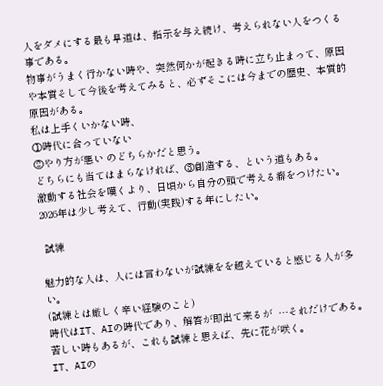人をダメにする最も早道は、指示を与え続け、考えられない人をつくる事である。
物事がうまく行かない時や、突然何かが起きる時に立ち止まって、原因や本質そして今後を考えてみると、必ずそこには今までの歴史、本質的原因がある。
私は上手くいかない時、
①時代に合っていない
②やり方が悪い のどちらかだと思う。
どちらにも当てはまらなければ、③創造する、という道もある。
激動する社会を嘆くより、日頃から自分の頭で考える癖をつけたい。
2026年は少し考えて、行動(実践)する年にしたい。

 試練

魅力的な人は、人には言わないが試練をを越えていると感じる人が多い。
(試練とは厳しく辛い経験のこと)
時代はIT、AIの時代であり、解答が即出て来るが  …それだけである。
苦しい時もあるが、これも試練と思えば、先に花が咲く。
IT、AIの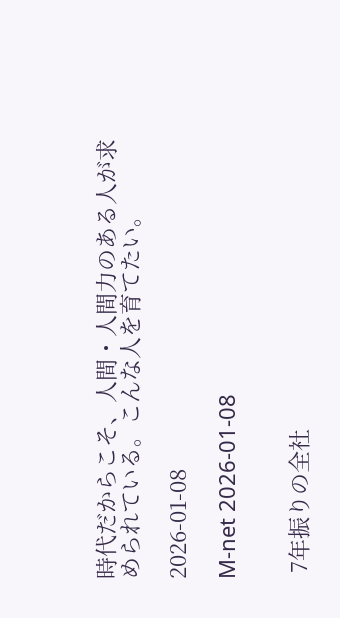時代だからこそ、人間・人間力のある人が求められている。こんな人を育てたい。

2026-01-08

M-net 2026-01-08


 7年振りの全社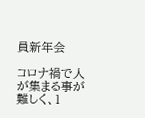員新年会

コロナ禍で人が集まる事が難しく、1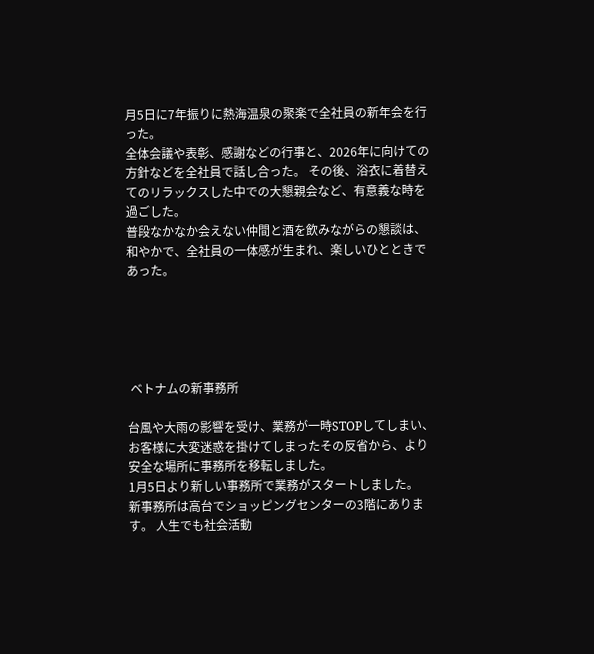月5日に7年振りに熱海温泉の聚楽で全社員の新年会を行った。
全体会議や表彰、感謝などの行事と、2026年に向けての方針などを全社員で話し合った。 その後、浴衣に着替えてのリラックスした中での大懇親会など、有意義な時を過ごした。
普段なかなか会えない仲間と酒を飲みながらの懇談は、和やかで、全社員の一体感が生まれ、楽しいひとときであった。





 ベトナムの新事務所

台風や大雨の影響を受け、業務が一時STOPしてしまい、お客様に大変迷惑を掛けてしまったその反省から、より安全な場所に事務所を移転しました。
1月5日より新しい事務所で業務がスタートしました。
新事務所は高台でショッピングセンターの3階にあります。 人生でも社会活動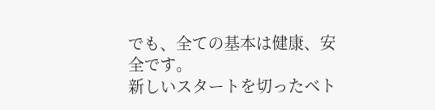でも、全ての基本は健康、安全です。
新しいスタートを切ったベト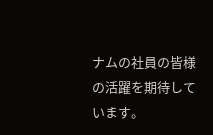ナムの社員の皆様の活躍を期待しています。